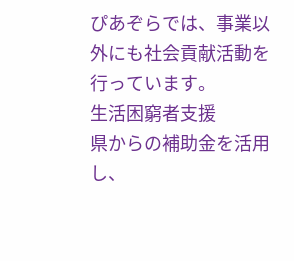ぴあぞらでは、事業以外にも社会貢献活動を行っています。
生活困窮者支援
県からの補助金を活用し、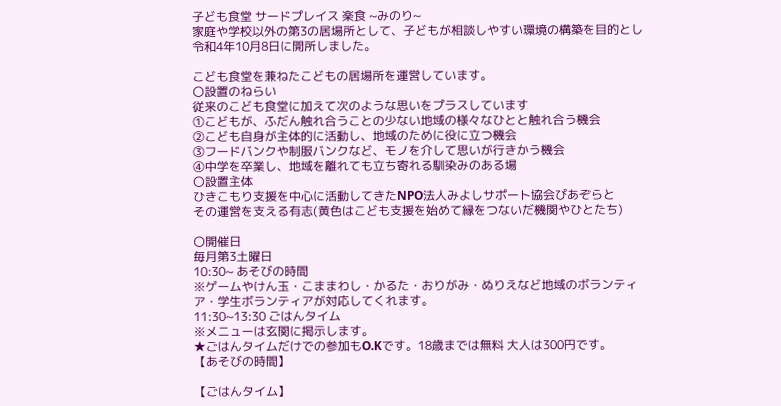子ども食堂 サードプレイス 楽食 ~みのり~
家庭や学校以外の第3の居場所として、子どもが相談しやすい環境の構築を目的とし令和4年10月8日に開所しました。

こども食堂を兼ねたこどもの居場所を運営しています。
〇設置のねらい
従来のこども食堂に加えて次のような思いをプラスしています
①こどもが、ふだん触れ合うことの少ない地域の様々なひとと触れ合う機会
②こども自身が主体的に活動し、地域のために役に立つ機会
③フードバンクや制服バンクなど、モノを介して思いが行きかう機会
④中学を卒業し、地域を離れても立ち寄れる馴染みのある場
〇設置主体
ひきこもり支援を中心に活動してきたNPO法人みよしサポート協会ぴあぞらと
その運営を支える有志(黄色はこども支援を始めて縁をつないだ機関やひとたち)

〇開催日
毎月第3土曜日
10:30~ あそびの時間
※ゲームやけん玉・こままわし・かるた・おりがみ・ぬりえなど地域のボランティア・学生ボランティアが対応してくれます。
11:30~13:30 ごはんタイム
※メニューは玄関に掲示します。
★ごはんタイムだけでの参加もO.Kです。18歳までは無料 大人は300円です。
【あそびの時間】

【ごはんタイム】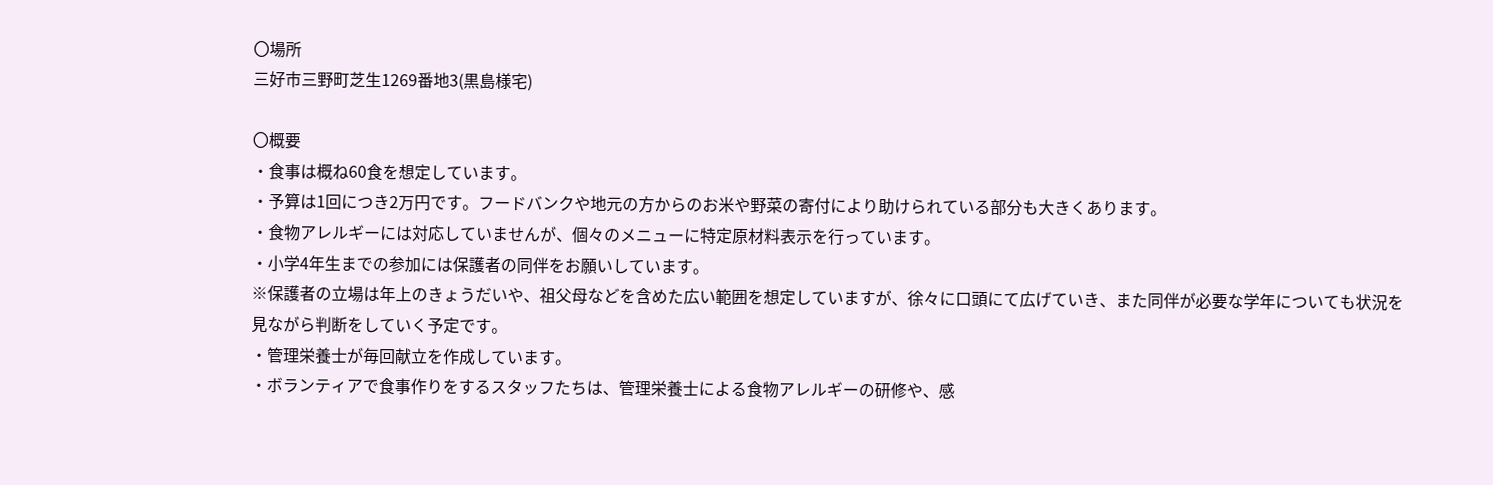〇場所
三好市三野町芝生1269番地3(黒島様宅)

〇概要
・食事は概ね60食を想定しています。
・予算は1回につき2万円です。フードバンクや地元の方からのお米や野菜の寄付により助けられている部分も大きくあります。
・食物アレルギーには対応していませんが、個々のメニューに特定原材料表示を行っています。
・小学4年生までの参加には保護者の同伴をお願いしています。
※保護者の立場は年上のきょうだいや、祖父母などを含めた広い範囲を想定していますが、徐々に口頭にて広げていき、また同伴が必要な学年についても状況を見ながら判断をしていく予定です。
・管理栄養士が毎回献立を作成しています。
・ボランティアで食事作りをするスタッフたちは、管理栄養士による食物アレルギーの研修や、感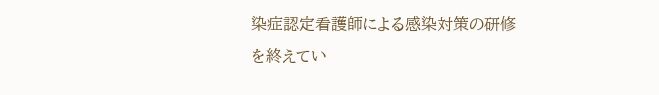染症認定看護師による感染対策の研修を終えてい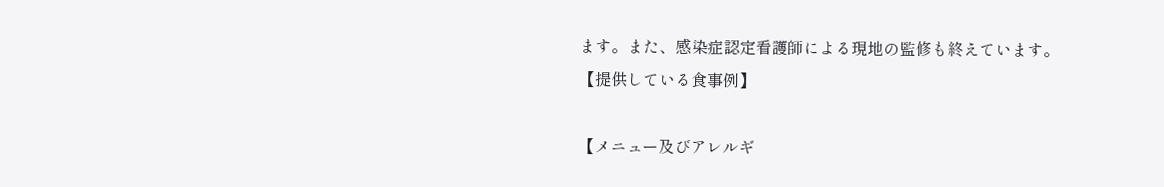ます。また、感染症認定看護師による現地の監修も終えています。
【提供している食事例】

【メニュー及びアレルギ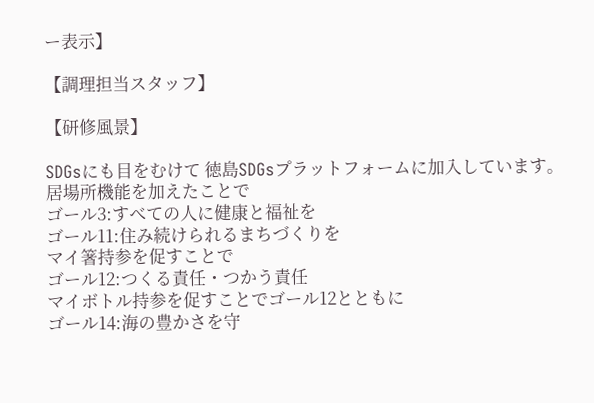ー表示】

【調理担当スタッフ】

【研修風景】

SDGsにも目をむけて 徳島SDGsプラットフォームに加入しています。
居場所機能を加えたことで
ゴール3:すべての人に健康と福祉を
ゴール11:住み続けられるまちづくりを
マイ箸持参を促すことで
ゴール12:つくる責任・つかう責任
マイボトル持参を促すことでゴール12とともに
ゴール14:海の豊かさを守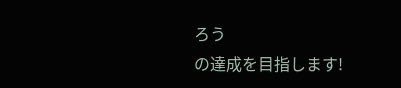ろう
の達成を目指します!